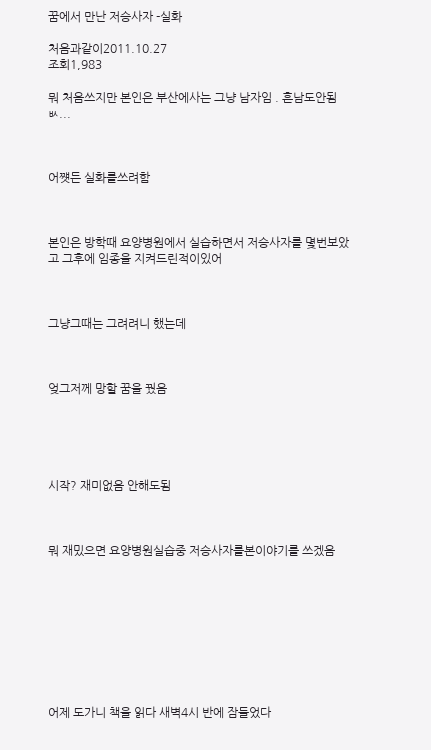꿈에서 만난 저승사자 -실화

처음과같이2011.10.27
조회1,983

뭐 처음쓰지만 본인은 부산에사는 그냥 남자임 . 흔남도안됨 ㅄ...



어쩃든 실화를쓰려함



본인은 방학때 요양병원에서 실습하면서 저승사자를 몇번보았고 그후에 임종을 지켜드린적이있어



그냥그때는 그려려니 했는데



엊그저께 망할 꿈을 꿨음





시작? 재미없음 안해도됨



뭐 재밌으면 요양병원실습중 저승사자를본이야기를 쓰겠음









어제 도가니 책을 읽다 새벽4시 반에 잠들었다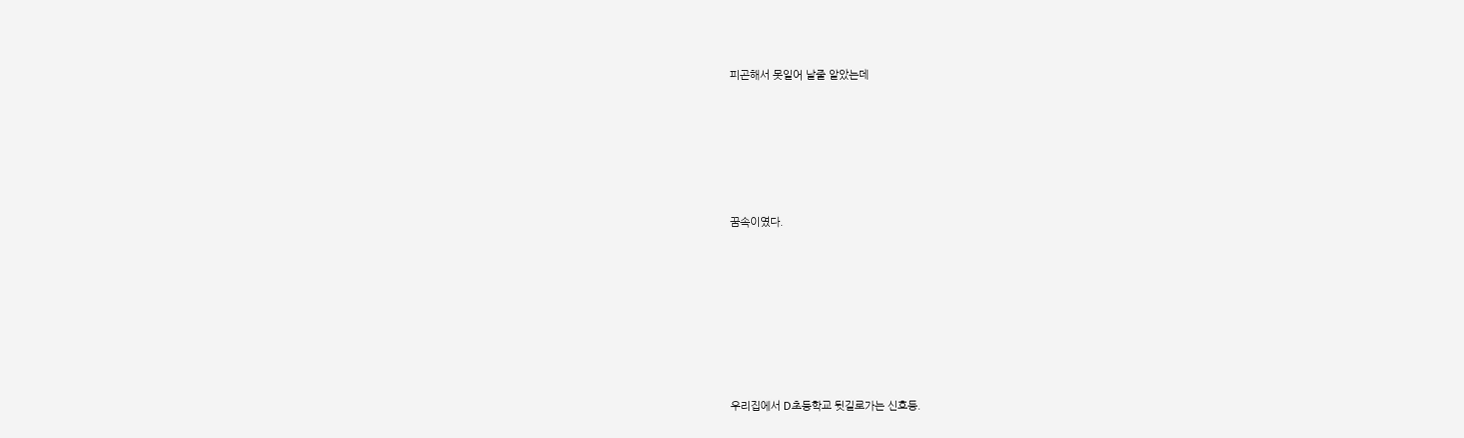피곤해서 못일어 날줄 알았는데







꿈속이였다.









우리집에서 D초등학교 뒷길로가는 신호등.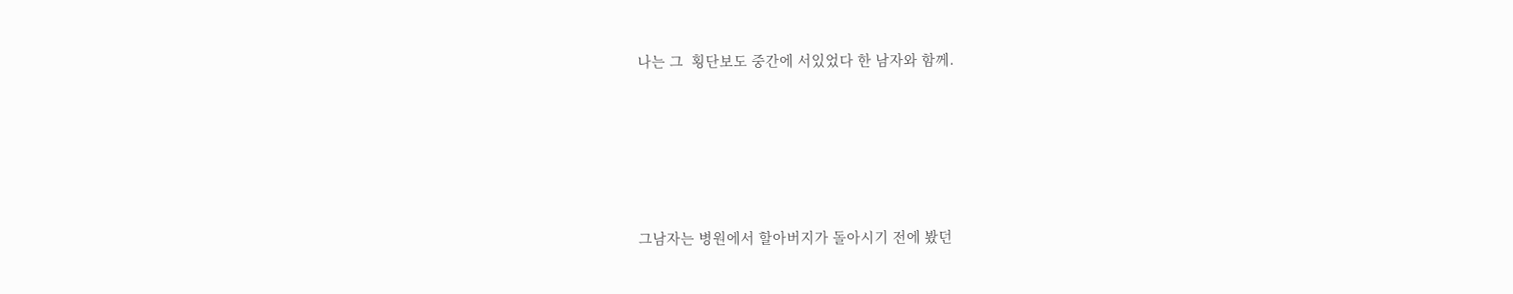나는 그  횡단보도 중간에 서있었다 한 남자와 함께.







그남자는 병원에서 할아버지가 돌아시기 전에 봤던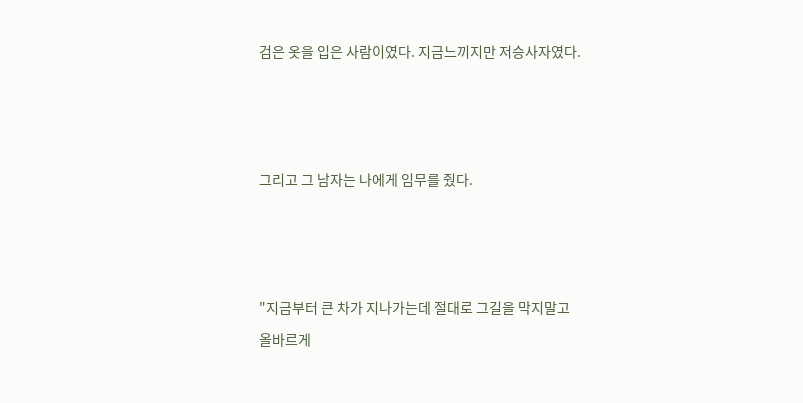검은 옷을 입은 사람이였다. 지금느끼지만 저승사자였다.







그리고 그 남자는 나에게 임무를 줬다.







"지금부터 큰 차가 지나가는데 절대로 그길을 막지말고

올바르게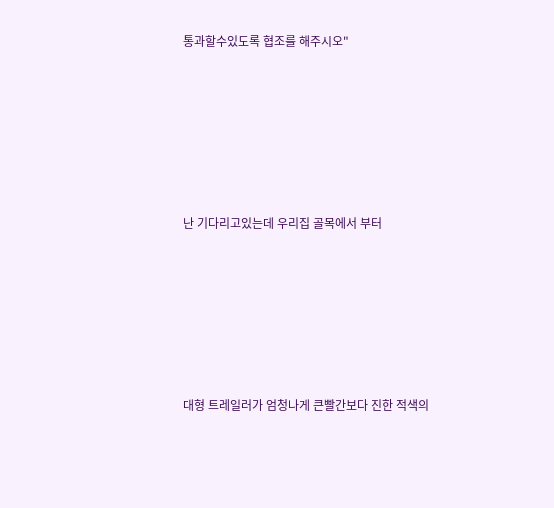통과할수있도록 협조를 해주시오"











난 기다리고있는데 우리집 골목에서 부터











대형 트레일러가 엄청나게 큰빨간보다 진한 적색의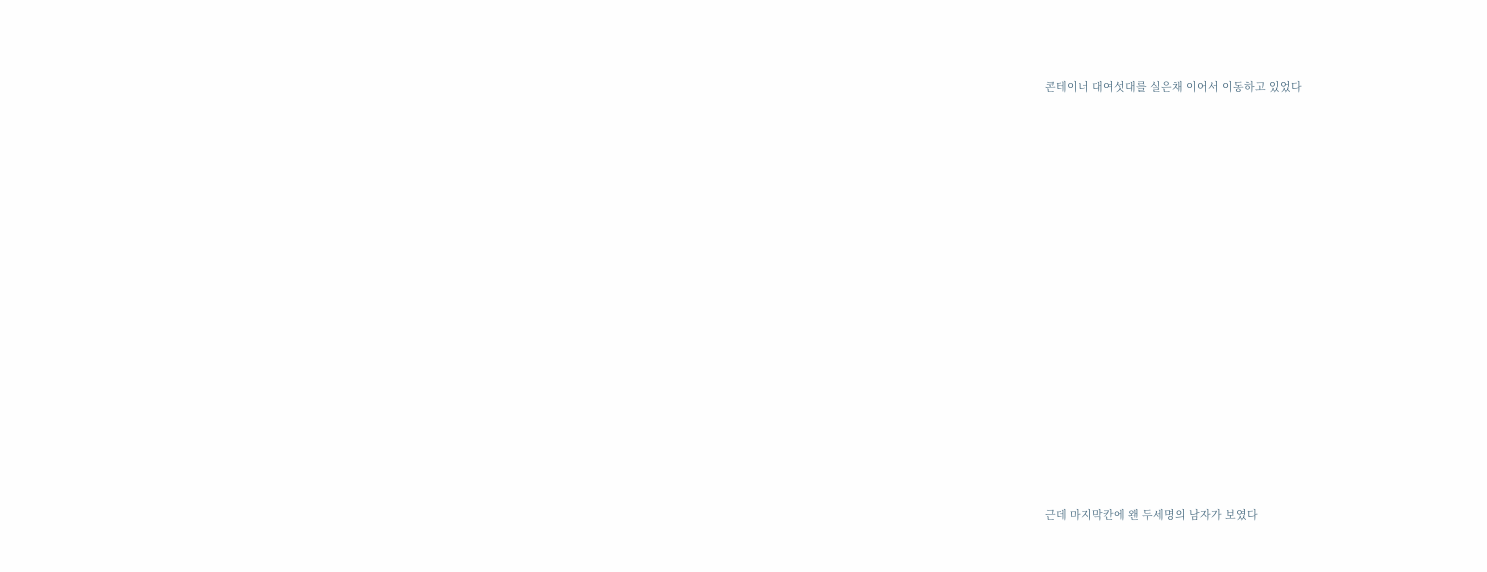콘테이너 대여섯대를 실은채 이어서 이동하고 있었다

















근데 마지막칸에 왠 두세명의 남자가 보였다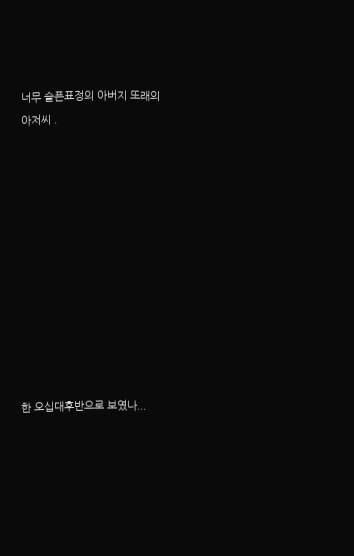너무 슬픈표정의 아버지 또래의 아저씨 .











한 오십대후반으로 보였나...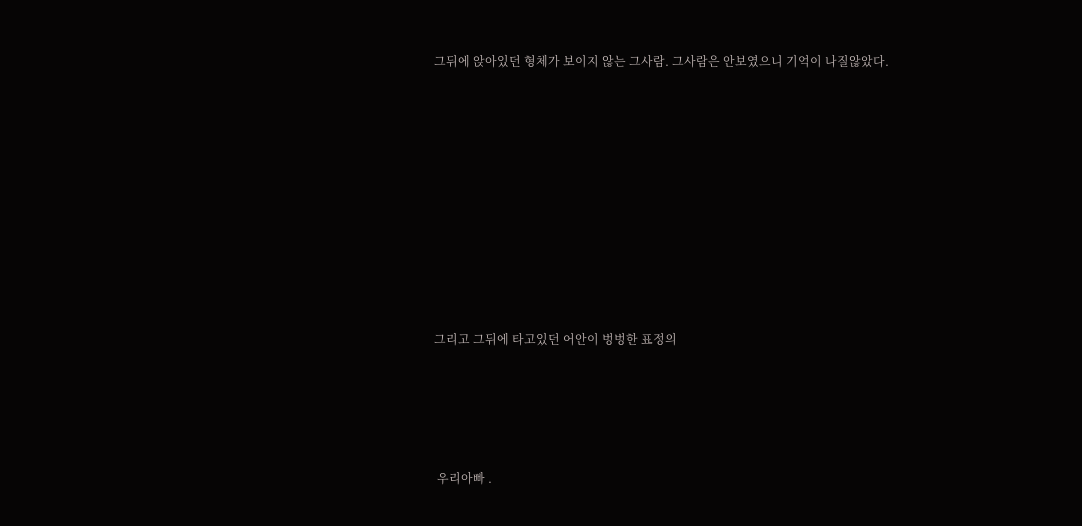그뒤에 앉아있던 형체가 보이지 않는 그사람. 그사람은 안보였으니 기억이 나질않았다.











그리고 그뒤에 타고있던 어안이 벙벙한 표정의





 우리아빠 .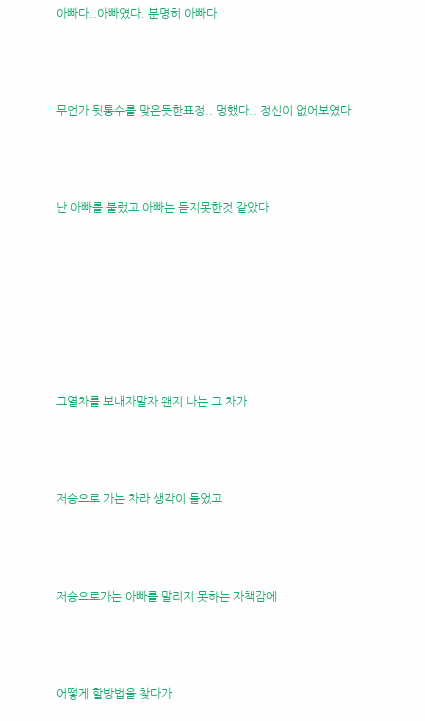아빠다..아빠였다. 분명히 아빠다





무언가 뒷통수를 맞은듯한표정.. 멍했다.. 정신이 없어보였다





난 아빠를 불렀고 아빠는 듣지못한것 같았다











그열차를 보내자말자 왠지 나는 그 차가





저승으로 가는 차라 생각이 들었고





저승으로가는 아빠를 말리지 못하는 자책감에





어떻게 할방법을 찾다가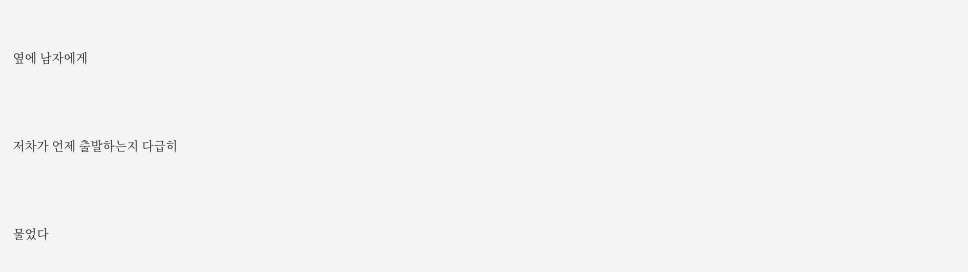옆에 남자에게



저차가 언제 출발하는지 다급히



물었다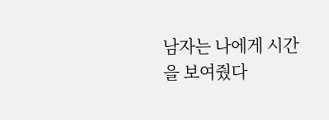남자는 나에게 시간을 보여줬다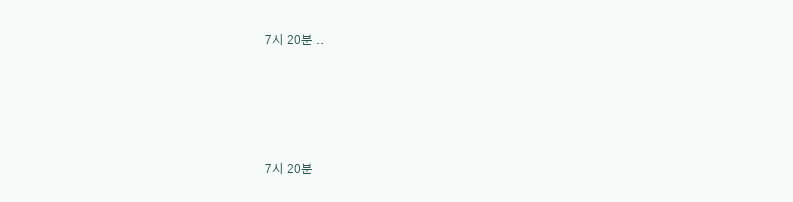7시 20분 ..





7시 20분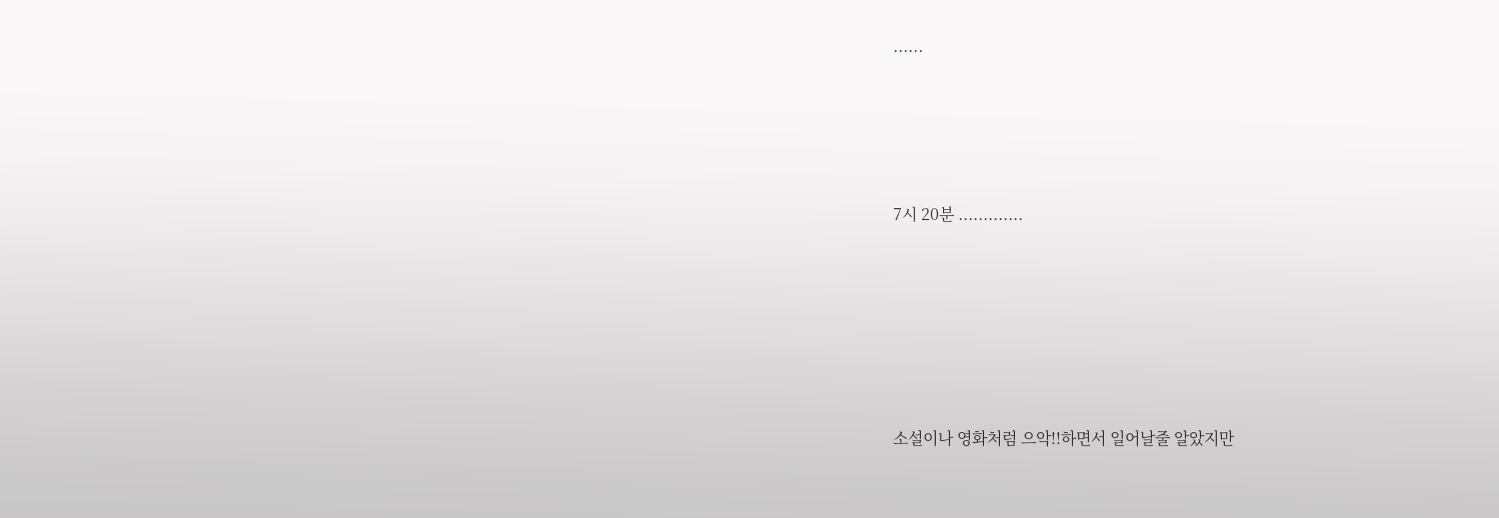......





7시 20분 .............







소설이나 영화처럼 으악!!하면서 일어날줄 알았지만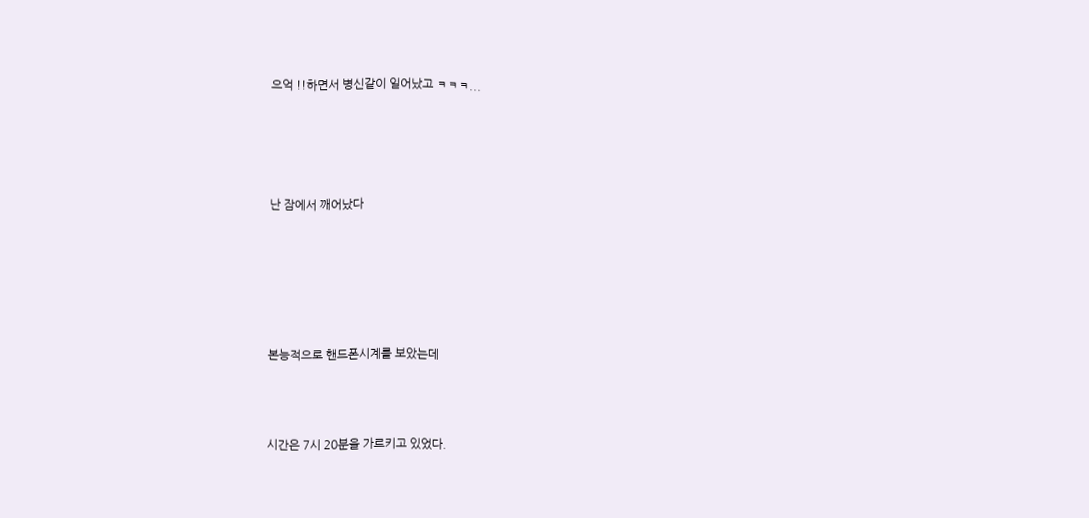으억 !!하면서 병신같이 일어났고 ㅋㅋㅋ...







난 잠에서 깨어났다









본능적으로 핸드폰시계를 보았는데





시간은 7시 20분을 가르키고 있었다.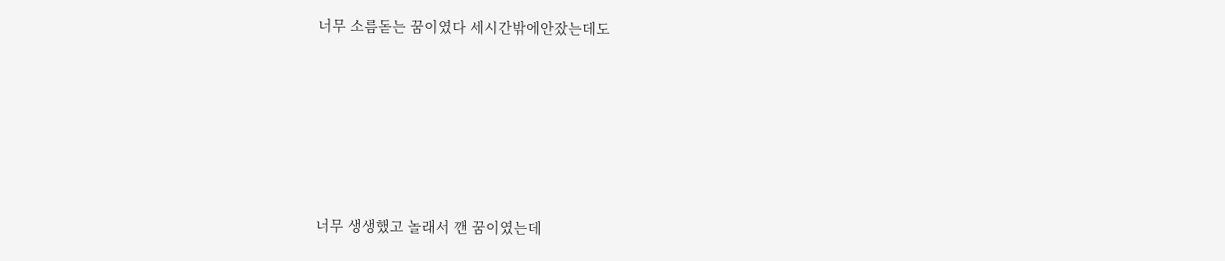너무 소름돋는 꿈이였다 세시간밖에안잤는데도







너무 생생했고 놀래서 깬 꿈이였는데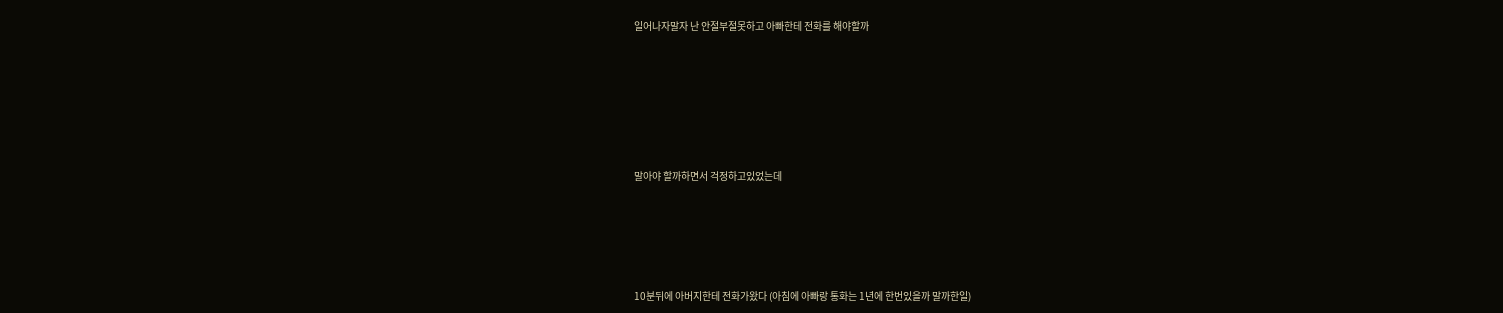일어나자말자 난 안절부절못하고 아빠한테 전화를 해야할까









말아야 할까하면서 걱정하고있었는데







10분뒤에 아버지한테 전화가왔다 (아침에 아빠랑 통화는 1년에 한번있을까 말까한일)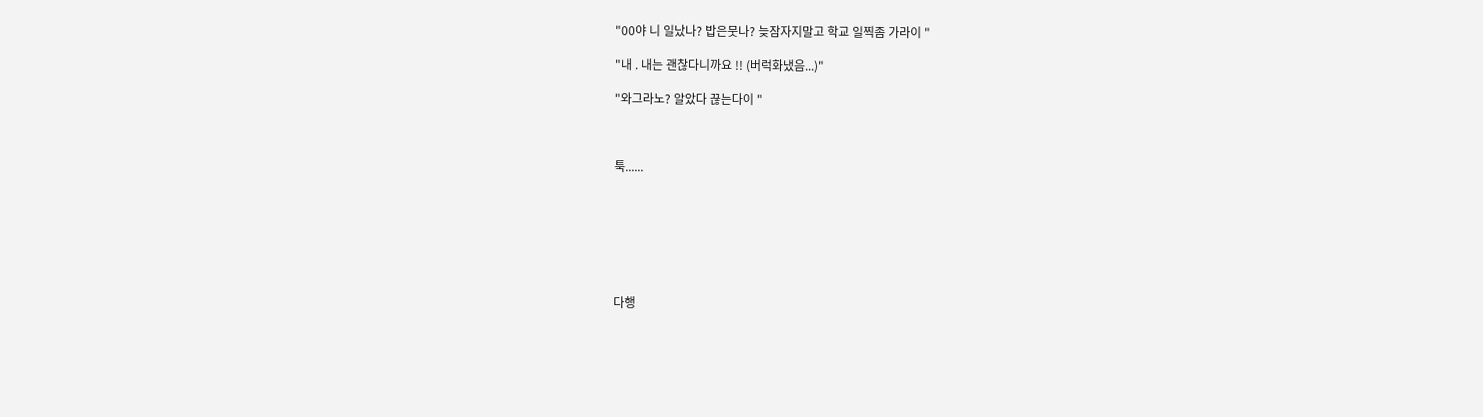"00야 니 일났나? 밥은뭇나? 늦잠자지말고 학교 일찍좀 가라이 "

"내 . 내는 괜찮다니까요 !! (버럭화냈음...)"

"와그라노? 알았다 끊는다이 "



툭......







다행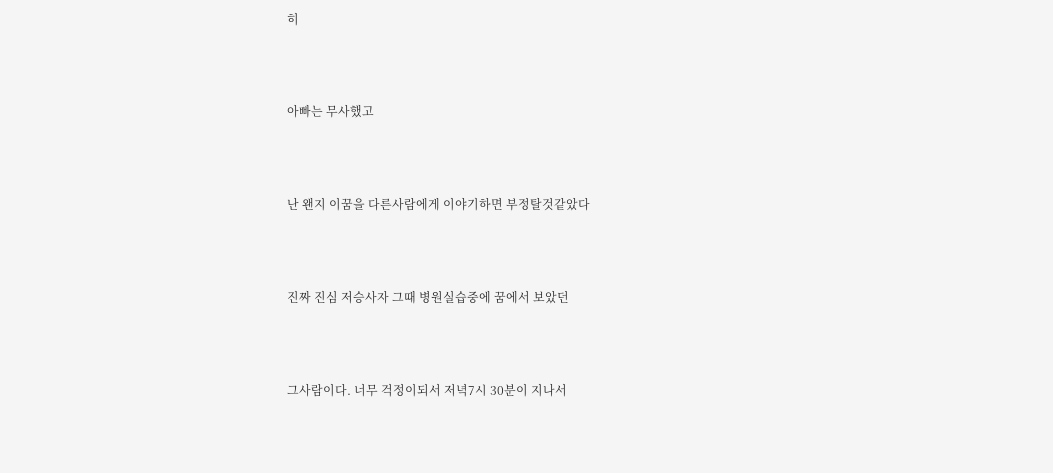히



아빠는 무사했고



난 왠지 이꿈을 다른사람에게 이야기하면 부정탈것같았다



진짜 진심 저승사자 그때 병원실습중에 꿈에서 보았던



그사람이다. 너무 걱정이되서 저녁7시 30분이 지나서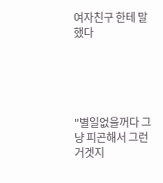여자친구 한테 말했다





"별일없을꺼다 그냥 피곤해서 그런거겟지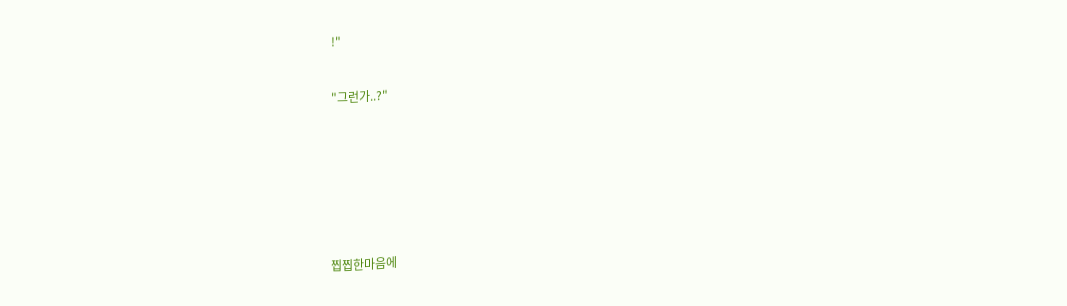!"



"그런가..?"











찝찝한마음에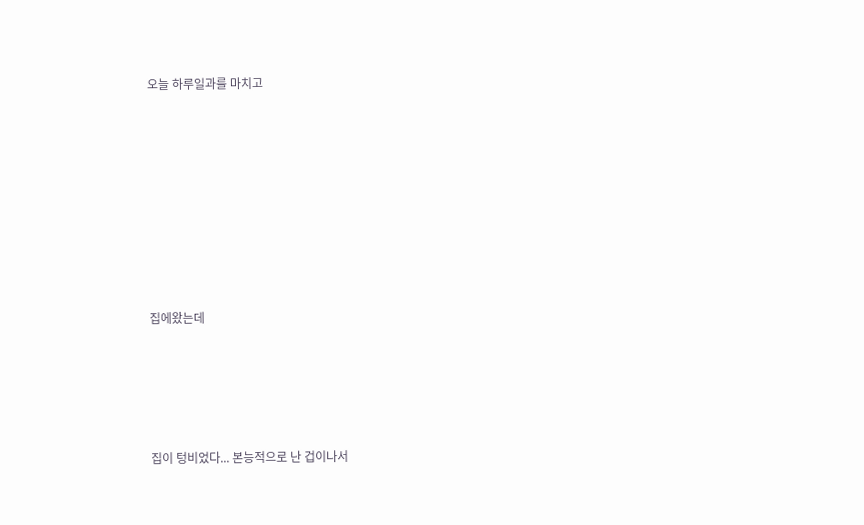오늘 하루일과를 마치고









집에왔는데





집이 텅비었다... 본능적으로 난 겁이나서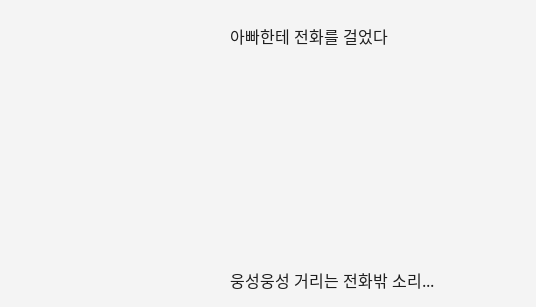아빠한테 전화를 걸었다









웅성웅성 거리는 전화밖 소리...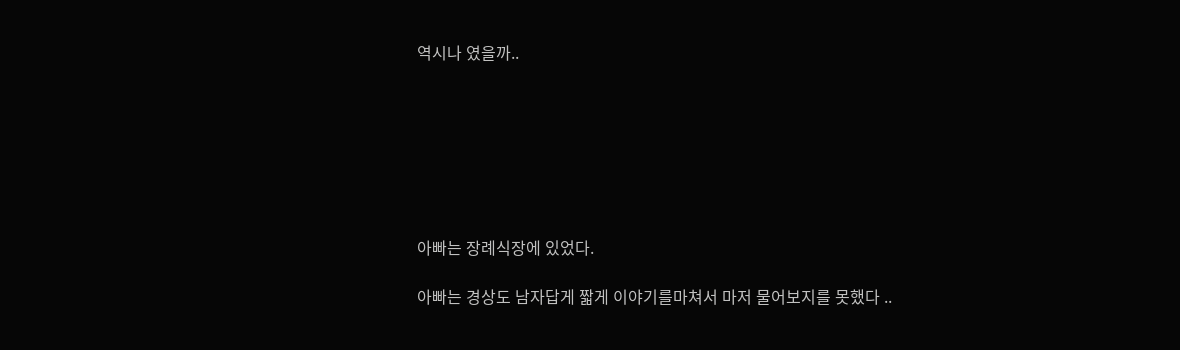역시나 였을까..







아빠는 장례식장에 있었다.

아빠는 경상도 남자답게 짧게 이야기를마쳐서 마저 물어보지를 못했다 ..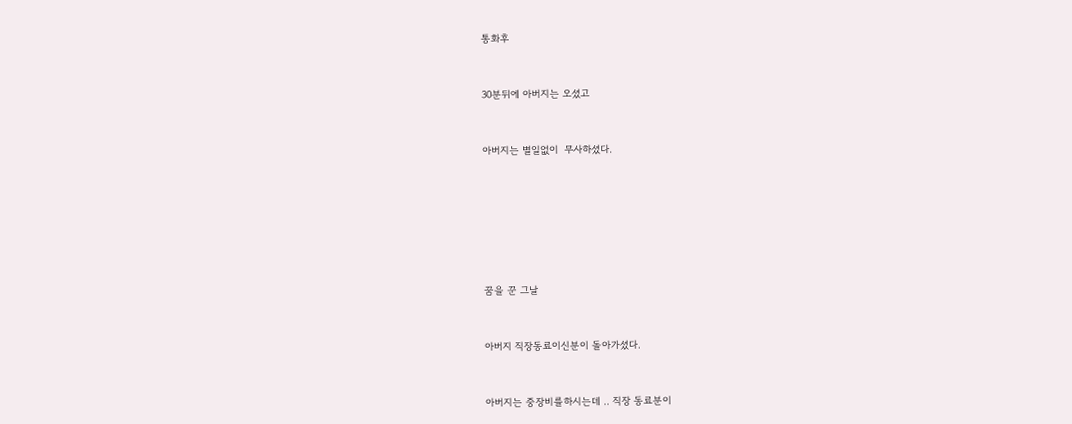통화후



30분뒤에 아버지는 오셨고



아버지는 별일없이  무사하셨다.









꿈을 꾼 그날



아버지 직장동료이신분이 돌아가셨다.



아버지는 중장비를하시는데 .. 직장 동료분이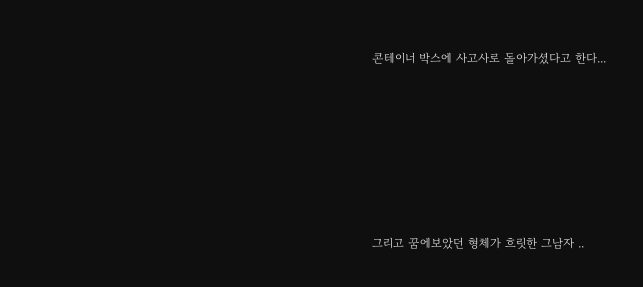콘테이너 박스에 사고사로 돌아가셨다고 한다...









그리고 꿈에보았던 형체가 흐릿한 그남자 ..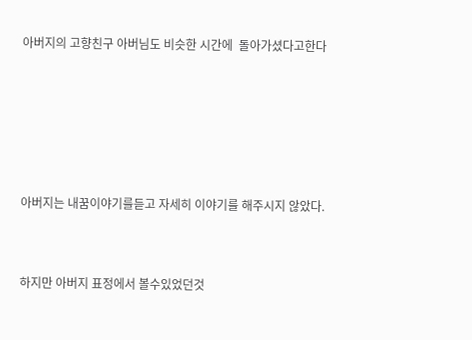아버지의 고향친구 아버님도 비슷한 시간에  돌아가셨다고한다







아버지는 내꿈이야기를듣고 자세히 이야기를 해주시지 않았다.



하지만 아버지 표정에서 볼수있었던것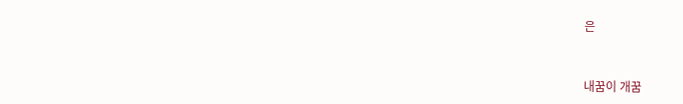은



내꿈이 개꿈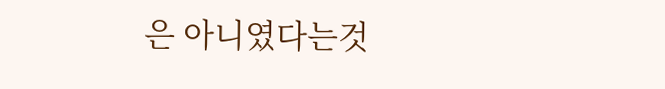은 아니였다는것